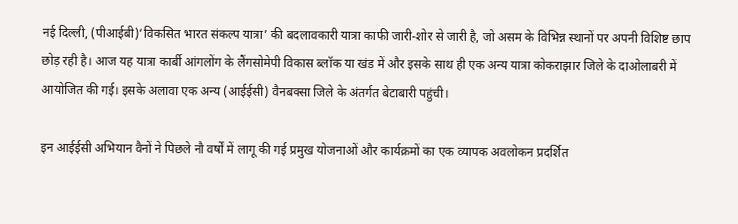नई दिल्ली, (पीआईबी)‘विकसित भारत संकल्प यात्रा’ की बदलावकारी यात्रा काफी जारी-शोर से जारी है, जो असम के विभिन्न स्थानों पर अपनी विशिष्ट छाप छोड़ रही है। आज यह यात्रा कार्बी आंगलोंग के लैंगसोमेपी विकास ब्लॉक या खंड में और इसके साथ ही एक अन्य यात्रा कोकराझार जिले के दाओलाबरी में आयोजित की गई। इसके अलावा एक अन्य (आईईसी) वैनबक्सा जिले के अंतर्गत बेटाबारी पहुंची।

इन आईईसी अभियान वैनों ने पिछले नौ वर्षों में लागू की गई प्रमुख योजनाओं और कार्यक्रमों का एक व्यापक अवलोकन प्रदर्शित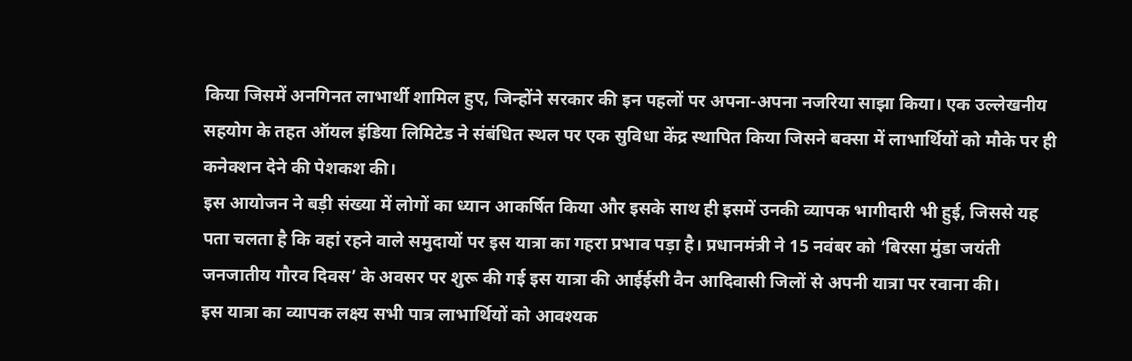किया जिसमें अनगिनत लाभार्थी शामिल हुए, जिन्होंने सरकार की इन पहलों पर अपना-अपना नजरिया साझा किया। एक उल्लेखनीय सहयोग के तहत ऑयल इंडिया लिमिटेड ने संबंधित स्थल पर एक सुविधा केंद्र स्थापित किया जिसने बक्सा में लाभार्थियों को मौके पर ही कनेक्शन देने की पेशकश की।
इस आयोजन ने बड़ी संख्या में लोगों का ध्यान आकर्षित किया और इसके साथ ही इसमें उनकी व्यापक भागीदारी भी हुई, जिससे यह पता चलता है कि वहां रहने वाले समुदायों पर इस यात्रा का गहरा प्रभाव पड़ा है। प्रधानमंत्री ने 15 नवंबर को ‘बिरसा मुंडा जयंती जनजातीय गौरव दिवस’ के अवसर पर शुरू की गई इस यात्रा की आईईसी वैन आदिवासी जिलों से अपनी यात्रा पर रवाना की।
इस यात्रा का व्यापक लक्ष्य सभी पात्र लाभार्थियों को आवश्यक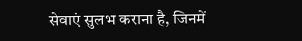सेवाएं सुलभ कराना है, जिनमें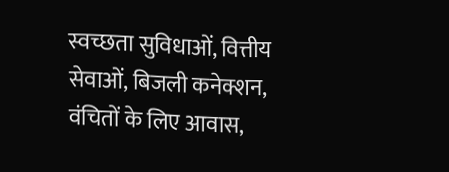स्वच्छता सुविधाओं, वित्तीय सेवाओं, बिजली कनेक्शन, वंचितों के लिए आवास,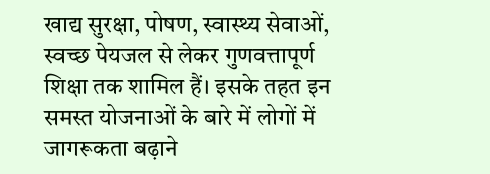खाद्य सुरक्षा, पोषण, स्वास्थ्य सेवाओं, स्वच्छ पेयजल से लेकर गुणवत्तापूर्ण शिक्षा तक शामिल हैं। इसके तहत इन समस्त योजनाओं के बारे में लोगों में जागरूकता बढ़ाने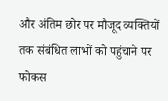और अंतिम छोर पर मौजूद व्यक्तियों तक संबंधित लाभों को पहुंचाने पर फोकस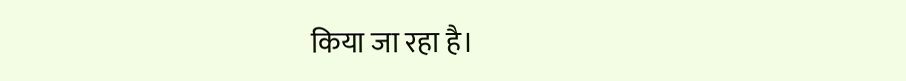किया जा रहा है।